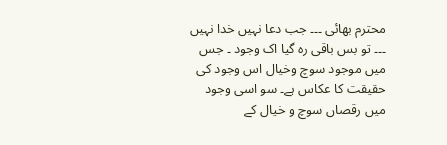محترم بھائی ۔۔۔ جب دعا نہیں خدا نہیں ۔۔۔ تو بس باقی رہ گیا اک وجود ۔ جس میں موجود سوچ وخیال اس وجود کی حقیقت کا عکاس ہے۔ سو اسی وجود میں رقصاں سوچ و خیال کے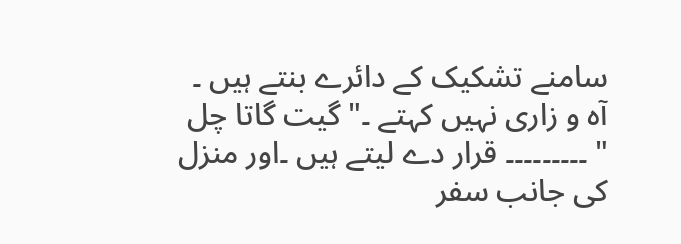سامنے تشکیک کے دائرے بنتے ہیں ۔ آہ و زاری نہیں کہتے ۔" گیت گاتا چل " ۔۔۔۔۔۔۔۔۔ قرار دے لیتے ہیں ۔اور منزل کی جانب سفر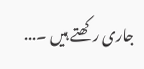جاری رکھتے ہیں ۔...